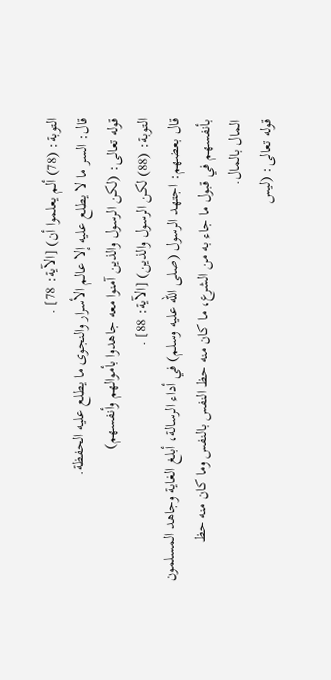التوبة: (78) ألم يعلموا أن) [الآية: 78] .
قال: السر ما لا يطلع عليه إلا عالم الأسرار والنجوى ما يطلع عليه الحفظة.
قوله تعالى: (لكن الرسول والذين آمنوا معه جاهدوا بأموالهم وأنفسهم)
التوبة: (88) لكن الرسول والذين) [الآية: 88] .
قال بعضهم: اجتهد الرسول (صلى الله عليه وسلم) في أداء الرسالة، أبلغ الغاية وجاهد المسلمون
بأنفسهم في قبول ما جاء به من الشرع، ما كان منه حظ النفس بالنفس وما كان منه حظ
المال بالمال.
قوله تعالى: (ليس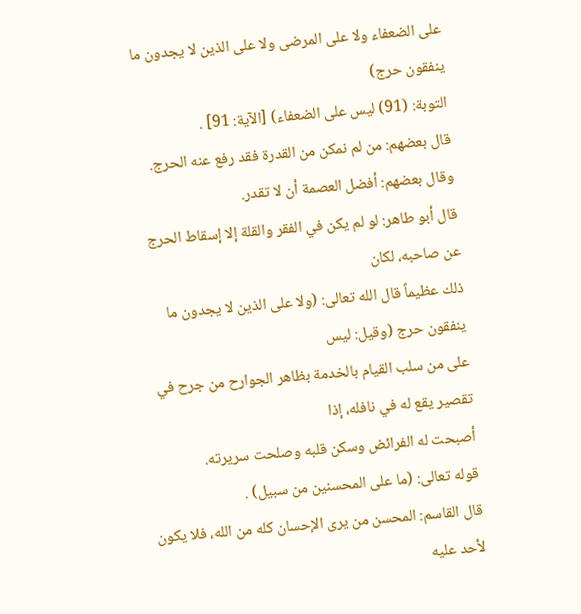على الضعفاء ولا على المرضى ولا على الذين لا يجدون ما ينفقون حرج)
التوبة: (91) ليس على الضعفاء) [الآية: 91] .
قال بعضهم: من لم نمكن من القدرة فقد رفع عنه الحرج.
وقال بعضهم: أفضل العصمة أن لا تقدر.
قال أبو طاهر: لو لم يكن في الفقر والقلة إلا إسقاط الحرج عن صاحبه، لكان
ذلك عظيماً قال الله تعالى: (ولا على الذين لا يجدون ما ينفقون حرج (وقيل: ليس
على من سلب القيام بالخدمة بظاهر الجوارح من جرح في تقصير يقع له في نافله، إذا
أصبحت له الفرائض وسكن قلبه وصلحت سريرته.
قوله تعالى: (ما على المحسنين من سبيل) .
قال القاسم: المحسن من يرى الإحسان كله من الله، فلا يكون لأحد عليه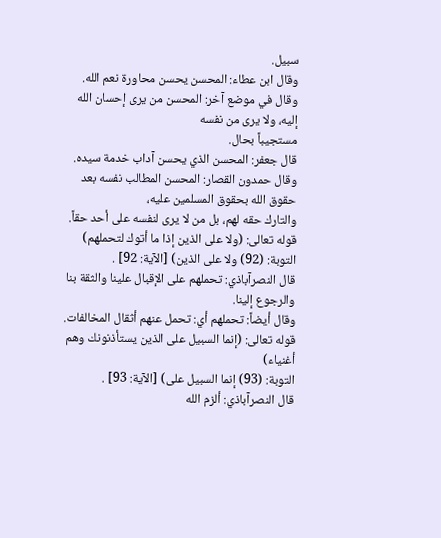سبيل.
وقال ابن عطاء: المحسن يحسن محاورة نعم الله.
وقال في موضع آخر: المحسن من يرى إحسان الله إليه، ولا يرى من نفسه
مستجيباً بحال.
قال جعفر: المحسن الذي يحسن آداب خدمة سيده.
وقال حمدون القصار: المحسن المطالب نفسه بعد حقوق الله بحقوق المسلمين عليه،
والتارك حقه لهم، بل من لا يرى لنفسه على أحد حقاً.
قوله تعالى: (ولا على الذين إذا ما أتوك لتحملهم)
التوبة: (92) ولا على الذين) [الآية: 92] .
قال النصرآباذي: تحملهم على الإقبال علينا والثقة بنا والرجوع إلينا.
وقال أيضاً: تحملهم أي: تحمل عنهم أثقال المخالفات.
قوله تعالى: (إنما السبيل على الذين يستأذنونك وهم أغنياء)
التوبة: (93) إنما السبيل على) [الآية: 93] .
قال النصرآباذي: ألزم الله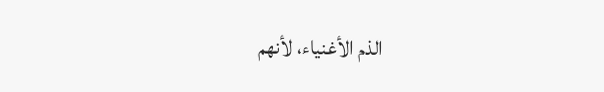الذم الأغنياء، لأنهم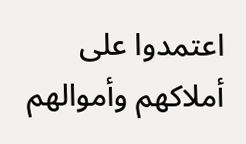اعتمدوا على أملاكهم وأموالهم